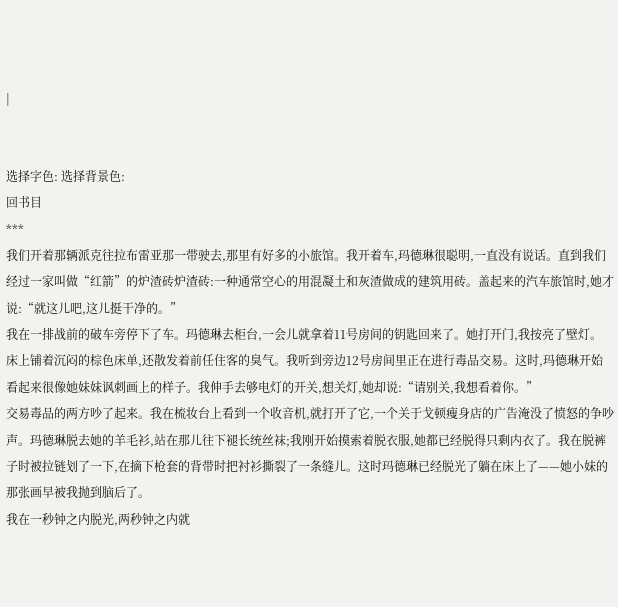|


选择字色: 选择背景色:
回书目
***
我们开着那辆派克往拉布雷亚那一带驶去,那里有好多的小旅馆。我开着车,玛德琳很聪明,一直没有说话。直到我们经过一家叫做“红箭”的炉渣砖炉渣砖:一种通常空心的用混凝土和灰渣做成的建筑用砖。盖起来的汽车旅馆时,她才说:“就这儿吧,这儿挺干净的。”
我在一排战前的破车旁停下了车。玛德琳去柜台,一会儿就拿着11号房间的钥匙回来了。她打开门,我按亮了壁灯。
床上铺着沉闷的棕色床单,还散发着前任住客的臭气。我听到旁边12号房间里正在进行毒品交易。这时,玛德琳开始看起来很像她妹妹讽刺画上的样子。我伸手去够电灯的开关,想关灯,她却说:“请别关,我想看着你。”
交易毒品的两方吵了起来。我在梳妆台上看到一个收音机,就打开了它,一个关于戈顿瘦身店的广告淹没了愤怒的争吵声。玛德琳脱去她的羊毛衫,站在那儿往下褪长统丝袜;我刚开始摸索着脱衣服,她都已经脱得只剩内衣了。我在脱裤子时被拉链划了一下,在摘下枪套的背带时把衬衫撕裂了一条缝儿。这时玛德琳已经脱光了躺在床上了——她小妹的那张画早被我抛到脑后了。
我在一秒钟之内脱光,两秒钟之内就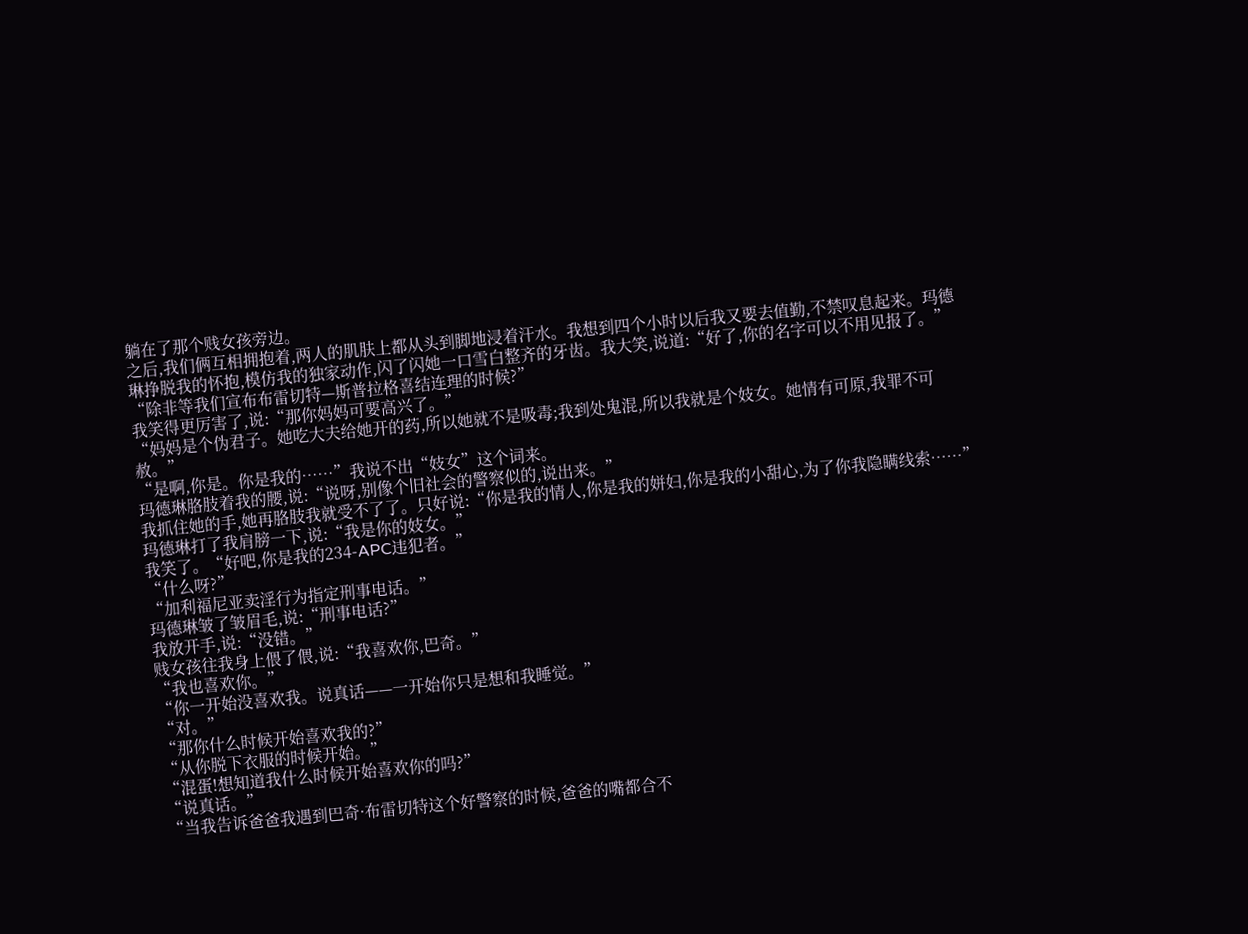躺在了那个贱女孩旁边。
之后,我们俩互相拥抱着,两人的肌肤上都从头到脚地浸着汗水。我想到四个小时以后我又要去值勤,不禁叹息起来。玛德琳挣脱我的怀抱,模仿我的独家动作,闪了闪她一口雪白整齐的牙齿。我大笑,说道:“好了,你的名字可以不用见报了。”
“除非等我们宣布布雷切特—斯普拉格喜结连理的时候?”
我笑得更厉害了,说:“那你妈妈可要高兴了。”
“妈妈是个伪君子。她吃大夫给她开的药,所以她就不是吸毒;我到处鬼混,所以我就是个妓女。她情有可原,我罪不可赦。”
“是啊,你是。你是我的……”我说不出“妓女”这个词来。
玛德琳胳肢着我的腰,说:“说呀,别像个旧社会的警察似的,说出来。”
我抓住她的手,她再胳肢我就受不了了。只好说:“你是我的情人,你是我的姘妇,你是我的小甜心,为了你我隐瞒线索……”
玛德琳打了我肩膀一下,说:“我是你的妓女。”
我笑了。“好吧,你是我的234-APC违犯者。”
“什么呀?”
“加利福尼亚卖淫行为指定刑事电话。”
玛德琳皱了皱眉毛,说:“刑事电话?”
我放开手,说:“没错。”
贱女孩往我身上偎了偎,说:“我喜欢你,巴奇。”
“我也喜欢你。”
“你一开始没喜欢我。说真话——一开始你只是想和我睡觉。”
“对。”
“那你什么时候开始喜欢我的?”
“从你脱下衣服的时候开始。”
“混蛋!想知道我什么时候开始喜欢你的吗?”
“说真话。”
“当我告诉爸爸我遇到巴奇·布雷切特这个好警察的时候,爸爸的嘴都合不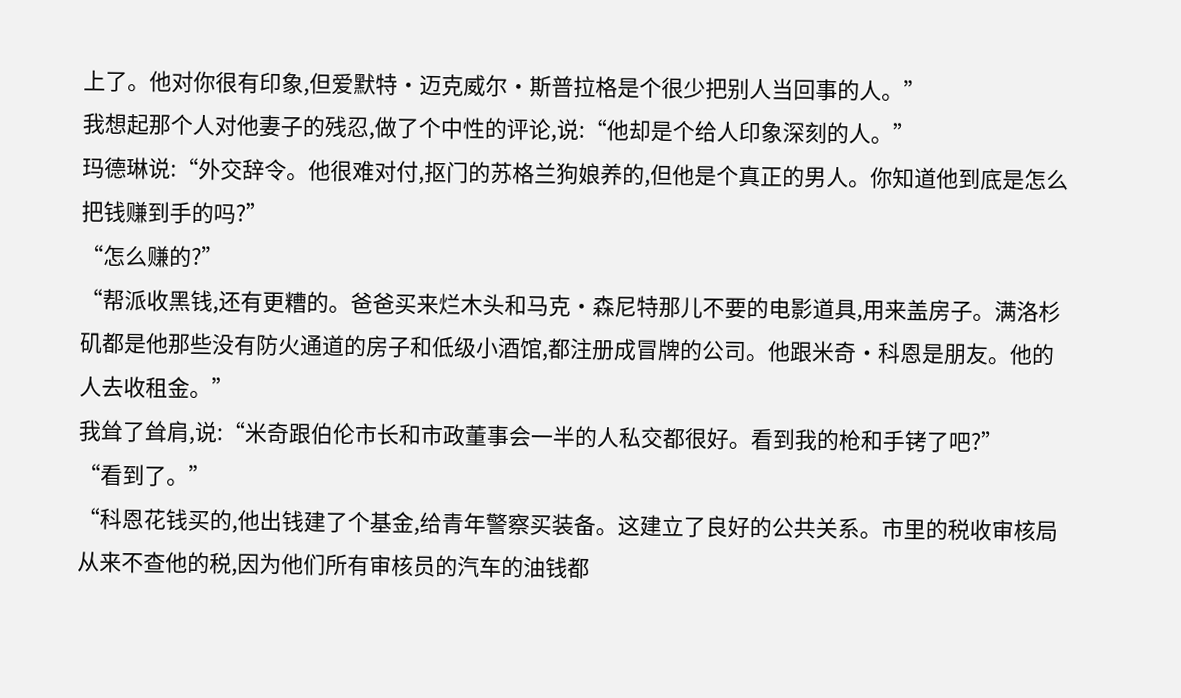上了。他对你很有印象,但爱默特·迈克威尔·斯普拉格是个很少把别人当回事的人。”
我想起那个人对他妻子的残忍,做了个中性的评论,说:“他却是个给人印象深刻的人。”
玛德琳说:“外交辞令。他很难对付,抠门的苏格兰狗娘养的,但他是个真正的男人。你知道他到底是怎么把钱赚到手的吗?”
“怎么赚的?”
“帮派收黑钱,还有更糟的。爸爸买来烂木头和马克·森尼特那儿不要的电影道具,用来盖房子。满洛杉矶都是他那些没有防火通道的房子和低级小酒馆,都注册成冒牌的公司。他跟米奇·科恩是朋友。他的人去收租金。”
我耸了耸肩,说:“米奇跟伯伦市长和市政董事会一半的人私交都很好。看到我的枪和手铐了吧?”
“看到了。”
“科恩花钱买的,他出钱建了个基金,给青年警察买装备。这建立了良好的公共关系。市里的税收审核局从来不查他的税,因为他们所有审核员的汽车的油钱都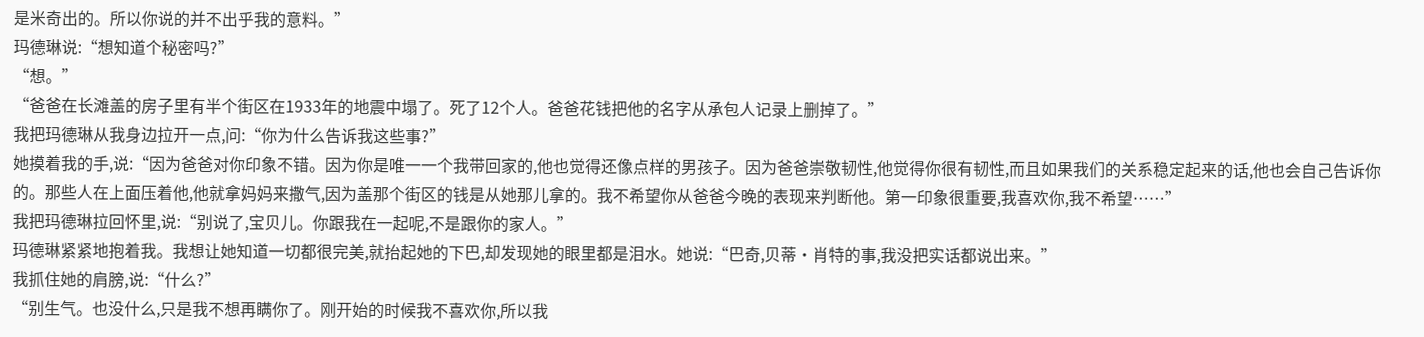是米奇出的。所以你说的并不出乎我的意料。”
玛德琳说:“想知道个秘密吗?”
“想。”
“爸爸在长滩盖的房子里有半个街区在1933年的地震中塌了。死了12个人。爸爸花钱把他的名字从承包人记录上删掉了。”
我把玛德琳从我身边拉开一点,问:“你为什么告诉我这些事?”
她摸着我的手,说:“因为爸爸对你印象不错。因为你是唯一一个我带回家的,他也觉得还像点样的男孩子。因为爸爸崇敬韧性,他觉得你很有韧性,而且如果我们的关系稳定起来的话,他也会自己告诉你的。那些人在上面压着他,他就拿妈妈来撒气,因为盖那个街区的钱是从她那儿拿的。我不希望你从爸爸今晚的表现来判断他。第一印象很重要,我喜欢你,我不希望……”
我把玛德琳拉回怀里,说:“别说了,宝贝儿。你跟我在一起呢,不是跟你的家人。”
玛德琳紧紧地抱着我。我想让她知道一切都很完美,就抬起她的下巴,却发现她的眼里都是泪水。她说:“巴奇,贝蒂·肖特的事,我没把实话都说出来。”
我抓住她的肩膀,说:“什么?”
“别生气。也没什么,只是我不想再瞒你了。刚开始的时候我不喜欢你,所以我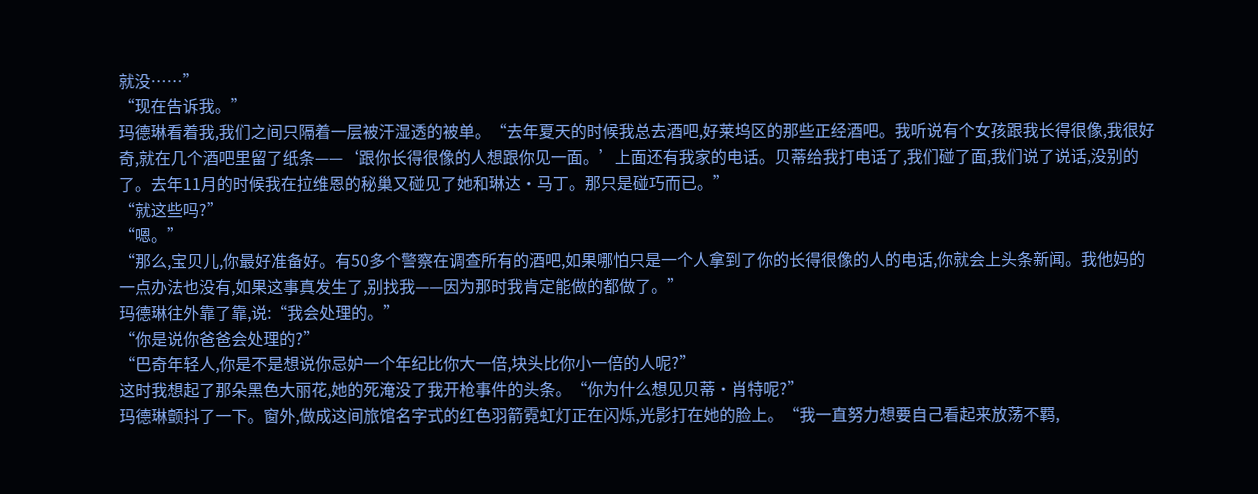就没……”
“现在告诉我。”
玛德琳看着我,我们之间只隔着一层被汗湿透的被单。“去年夏天的时候我总去酒吧,好莱坞区的那些正经酒吧。我听说有个女孩跟我长得很像,我很好奇,就在几个酒吧里留了纸条——‘跟你长得很像的人想跟你见一面。’上面还有我家的电话。贝蒂给我打电话了,我们碰了面,我们说了说话,没别的了。去年11月的时候我在拉维恩的秘巢又碰见了她和琳达·马丁。那只是碰巧而已。”
“就这些吗?”
“嗯。”
“那么,宝贝儿,你最好准备好。有50多个警察在调查所有的酒吧,如果哪怕只是一个人拿到了你的长得很像的人的电话,你就会上头条新闻。我他妈的一点办法也没有,如果这事真发生了,别找我——因为那时我肯定能做的都做了。”
玛德琳往外靠了靠,说:“我会处理的。”
“你是说你爸爸会处理的?”
“巴奇年轻人,你是不是想说你忌妒一个年纪比你大一倍,块头比你小一倍的人呢?”
这时我想起了那朵黑色大丽花,她的死淹没了我开枪事件的头条。“你为什么想见贝蒂·肖特呢?”
玛德琳颤抖了一下。窗外,做成这间旅馆名字式的红色羽箭霓虹灯正在闪烁,光影打在她的脸上。“我一直努力想要自己看起来放荡不羁,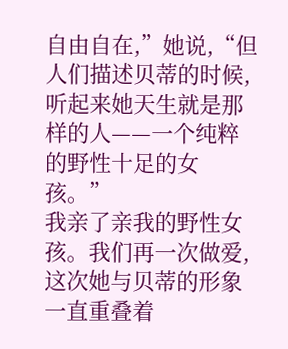自由自在,”她说,“但人们描述贝蒂的时候,听起来她天生就是那样的人——一个纯粹的野性十足的女孩。”
我亲了亲我的野性女孩。我们再一次做爱,这次她与贝蒂的形象一直重叠着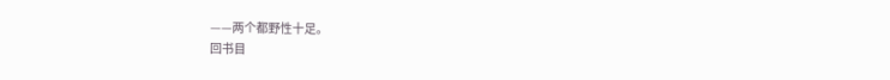——两个都野性十足。
回书目